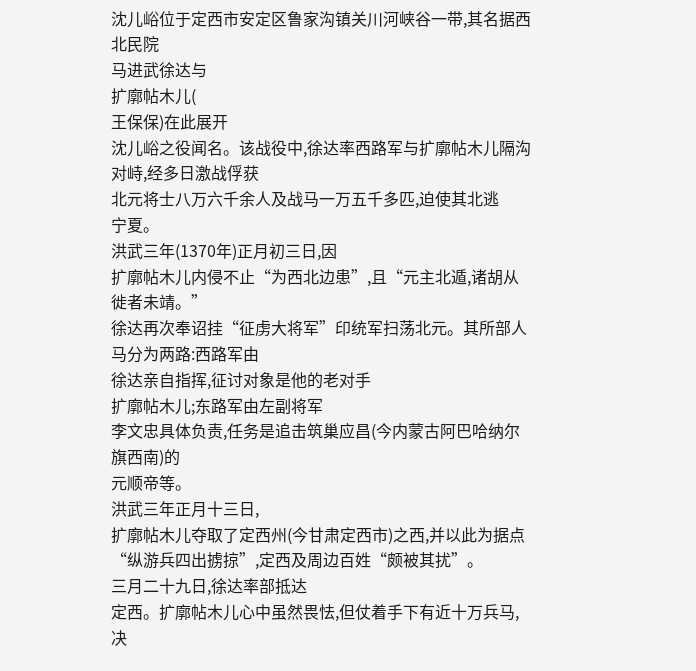沈儿峪位于定西市安定区鲁家沟镇关川河峡谷一带,其名据西北民院
马进武徐达与
扩廓帖木儿(
王保保)在此展开
沈儿峪之役闻名。该战役中,徐达率西路军与扩廓帖木儿隔沟对峙,经多日激战俘获
北元将士八万六千余人及战马一万五千多匹,迫使其北逃
宁夏。
洪武三年(1370年)正月初三日,因
扩廓帖木儿内侵不止“为西北边患”,且“元主北遁,诸胡从徙者未靖。”
徐达再次奉诏挂“征虏大将军”印统军扫荡北元。其所部人马分为两路:西路军由
徐达亲自指挥,征讨对象是他的老对手
扩廓帖木儿;东路军由左副将军
李文忠具体负责,任务是追击筑巢应昌(今内蒙古阿巴哈纳尔旗西南)的
元顺帝等。
洪武三年正月十三日,
扩廓帖木儿夺取了定西州(今甘肃定西市)之西,并以此为据点“纵游兵四出掳掠”,定西及周边百姓“颇被其扰”。
三月二十九日,徐达率部抵达
定西。扩廓帖木儿心中虽然畏怯,但仗着手下有近十万兵马,决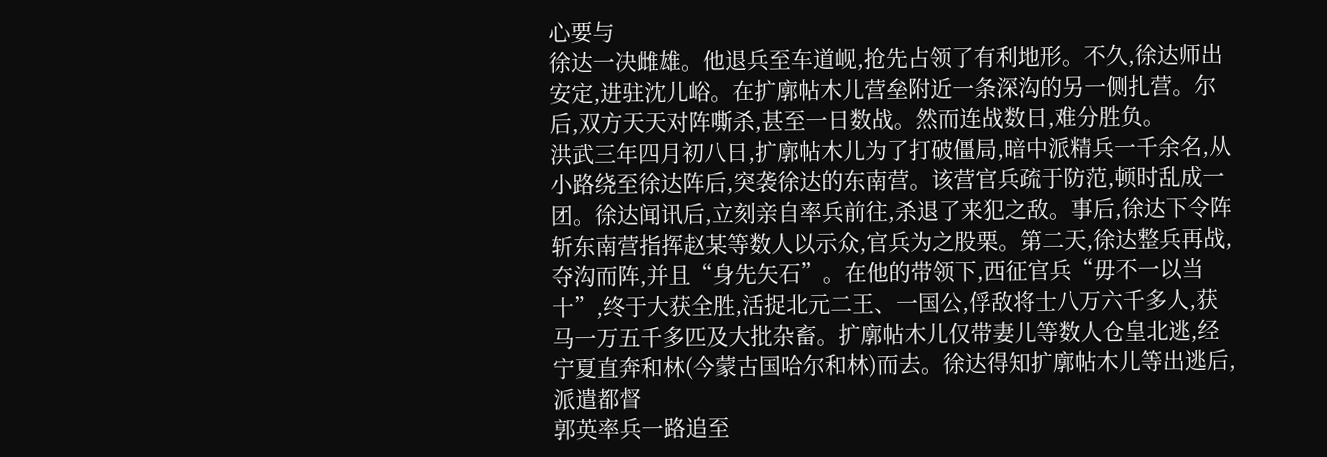心要与
徐达一决雌雄。他退兵至车道岘,抢先占领了有利地形。不久,徐达师出安定,进驻沈儿峪。在扩廓帖木儿营垒附近一条深沟的另一侧扎营。尔后,双方天天对阵嘶杀,甚至一日数战。然而连战数日,难分胜负。
洪武三年四月初八日,扩廓帖木儿为了打破僵局,暗中派精兵一千余名,从小路绕至徐达阵后,突袭徐达的东南营。该营官兵疏于防范,顿时乱成一团。徐达闻讯后,立刻亲自率兵前往,杀退了来犯之敌。事后,徐达下令阵斩东南营指挥赵某等数人以示众,官兵为之股栗。第二天,徐达整兵再战,夺沟而阵,并且“身先矢石”。在他的带领下,西征官兵“毋不一以当十”,终于大获全胜,活捉北元二王、一国公,俘敌将士八万六千多人,获马一万五千多匹及大批杂畜。扩廓帖木儿仅带妻儿等数人仓皇北逃,经宁夏直奔和林(今蒙古国哈尔和林)而去。徐达得知扩廓帖木儿等出逃后,派遣都督
郭英率兵一路追至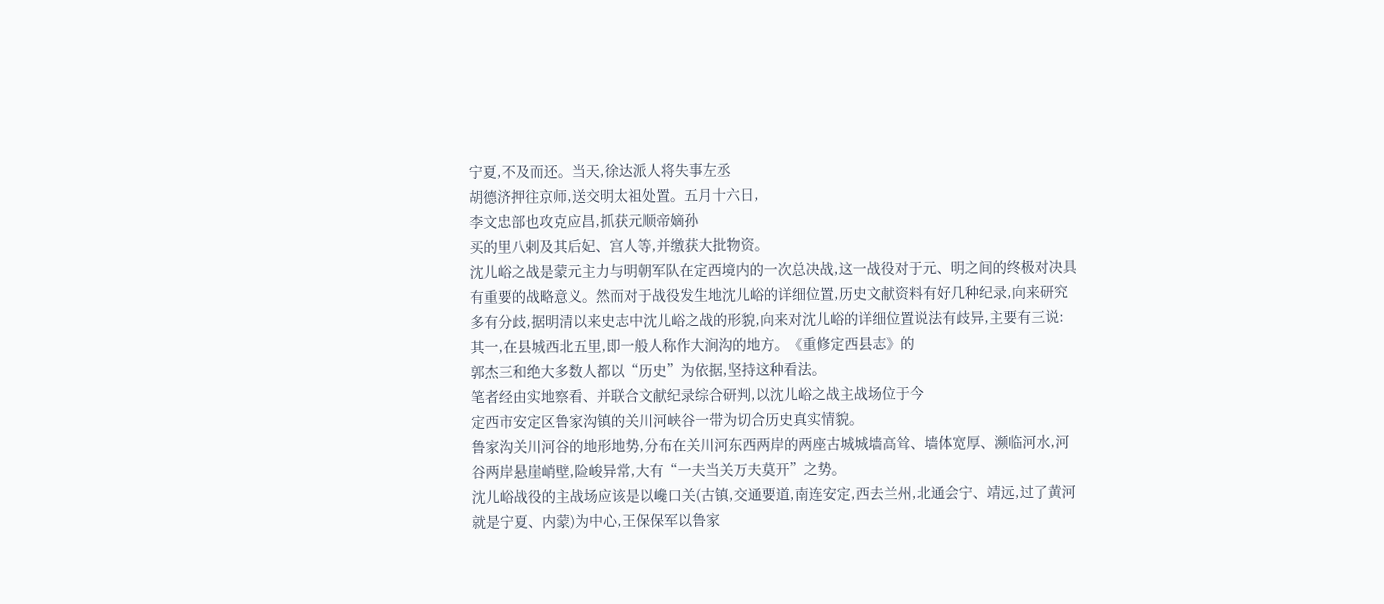宁夏,不及而还。当天,徐达派人将失事左丞
胡德济押往京师,送交明太祖处置。五月十六日,
李文忠部也攻克应昌,抓获元顺帝嫡孙
买的里八剌及其后妃、宫人等,并缴获大批物资。
沈儿峪之战是蒙元主力与明朝军队在定西境内的一次总决战,这一战役对于元、明之间的终极对决具有重要的战略意义。然而对于战役发生地沈儿峪的详细位置,历史文献资料有好几种纪录,向来研究多有分歧,据明清以来史志中沈儿峪之战的形貌,向来对沈儿峪的详细位置说法有歧异,主要有三说:
其一,在县城西北五里,即一般人称作大涧沟的地方。《重修定西县志》的
郭杰三和绝大多数人都以“历史”为依据,坚持这种看法。
笔者经由实地察看、并联合文献纪录综合研判,以沈儿峪之战主战场位于今
定西市安定区鲁家沟镇的关川河峡谷一带为切合历史真实情貌。
鲁家沟关川河谷的地形地势,分布在关川河东西两岸的两座古城城墙高耸、墙体宽厚、濒临河水,河谷两岸悬崖峭壁,险峻异常,大有“一夫当关万夫莫开”之势。
沈儿峪战役的主战场应该是以巉口关(古镇,交通要道,南连安定,西去兰州,北通会宁、靖远,过了黄河就是宁夏、内蒙)为中心,王保保军以鲁家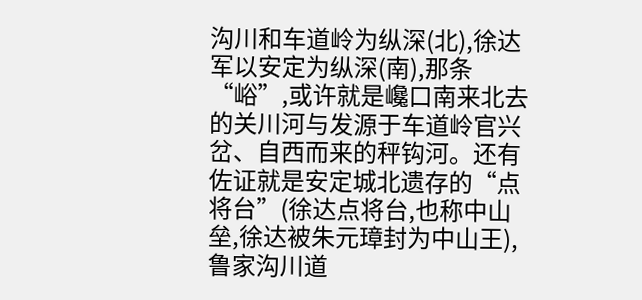沟川和车道岭为纵深(北),徐达军以安定为纵深(南),那条“峪”,或许就是巉口南来北去的关川河与发源于车道岭官兴岔、自西而来的秤钩河。还有佐证就是安定城北遗存的“点将台”(徐达点将台,也称中山垒,徐达被朱元璋封为中山王),鲁家沟川道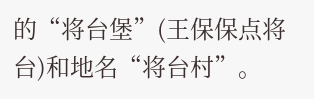的“将台堡”(王保保点将台)和地名“将台村”。